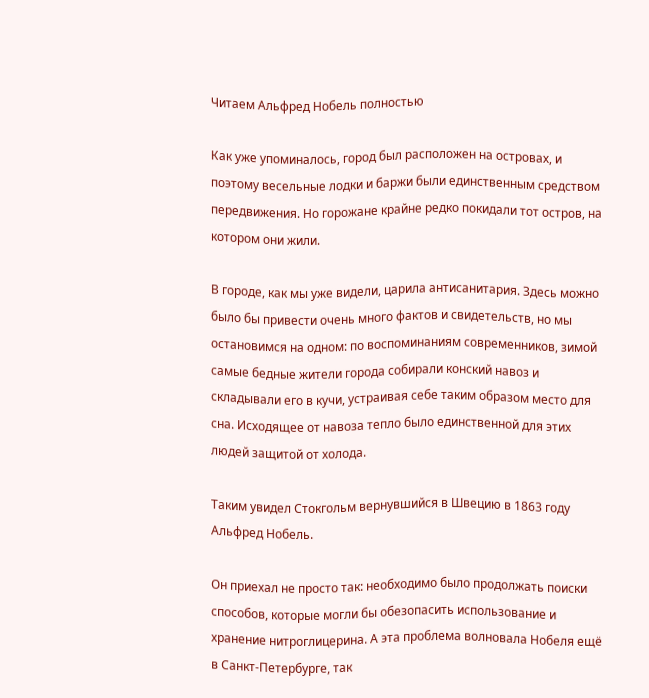Читаем Альфред Нобель полностью

Как уже упоминалось, город был расположен на островах, и поэтому весельные лодки и баржи были единственным средством передвижения. Но горожане крайне редко покидали тот остров, на котором они жили.

В городе, как мы уже видели, царила антисанитария. Здесь можно было бы привести очень много фактов и свидетельств, но мы остановимся на одном: по воспоминаниям современников, зимой самые бедные жители города собирали конский навоз и складывали его в кучи, устраивая себе таким образом место для сна. Исходящее от навоза тепло было единственной для этих людей защитой от холода.

Таким увидел Стокгольм вернувшийся в Швецию в 1863 году Альфред Нобель.

Он приехал не просто так: необходимо было продолжать поиски способов, которые могли бы обезопасить использование и хранение нитроглицерина. А эта проблема волновала Нобеля ещё в Санкт-Петербурге, так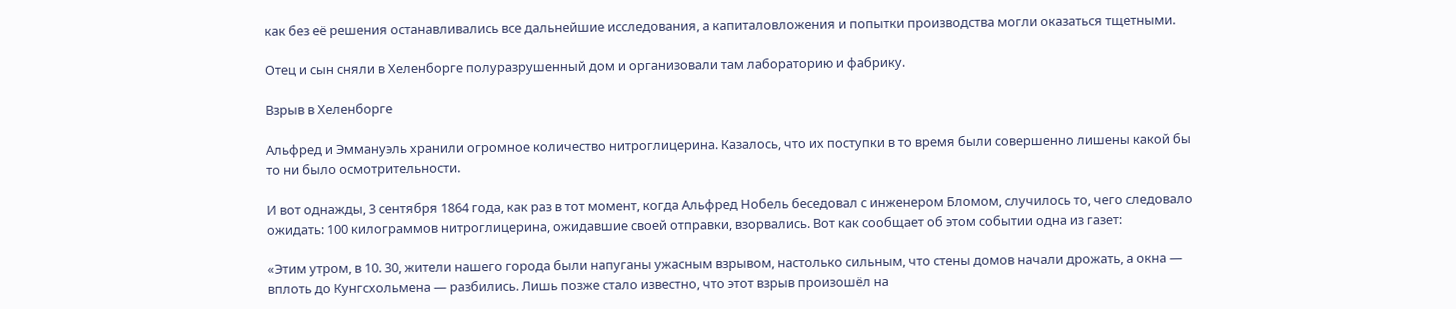как без её решения останавливались все дальнейшие исследования, а капиталовложения и попытки производства могли оказаться тщетными.

Отец и сын сняли в Хеленборге полуразрушенный дом и организовали там лабораторию и фабрику.

Взрыв в Хеленборге

Альфред и Эммануэль хранили огромное количество нитроглицерина. Казалось, что их поступки в то время были совершенно лишены какой бы то ни было осмотрительности.

И вот однажды, 3 сентября 1864 года, как раз в тот момент, когда Альфред Нобель беседовал с инженером Бломом, случилось то, чего следовало ожидать: 100 килограммов нитроглицерина, ожидавшие своей отправки, взорвались. Вот как сообщает об этом событии одна из газет:

«Этим утром, в 10. 30, жители нашего города были напуганы ужасным взрывом, настолько сильным, что стены домов начали дрожать, а окна — вплоть до Кунгсхольмена — разбились. Лишь позже стало известно, что этот взрыв произошёл на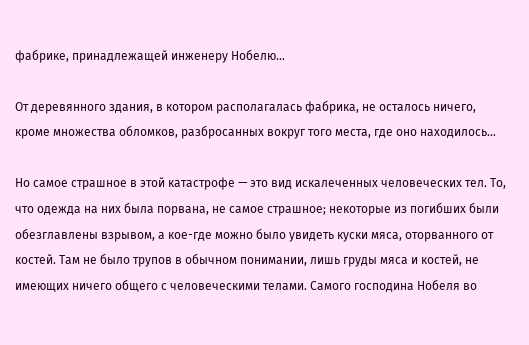фабрике, принадлежащей инженеру Нобелю…

От деревянного здания, в котором располагалась фабрика, не осталось ничего, кроме множества обломков, разбросанных вокруг того места, где оно находилось…

Но самое страшное в этой катастрофе — это вид искалеченных человеческих тел. То, что одежда на них была порвана, не самое страшное; некоторые из погибших были обезглавлены взрывом, а кое-где можно было увидеть куски мяса, оторванного от костей. Там не было трупов в обычном понимании, лишь груды мяса и костей, не имеющих ничего общего с человеческими телами. Самого господина Нобеля во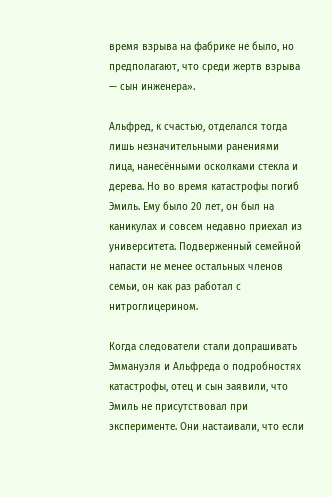время взрыва на фабрике не было, но предполагают, что среди жертв взрыва — сын инженера».

Альфред, к счастью, отделался тогда лишь незначительными ранениями лица, нанесёнными осколками стекла и дерева. Но во время катастрофы погиб Эмиль. Ему было 20 лет, он был на каникулах и совсем недавно приехал из университета. Подверженный семейной напасти не менее остальных членов семьи, он как раз работал с нитроглицерином.

Когда следователи стали допрашивать Эммануэля и Альфреда о подробностях катастрофы, отец и сын заявили, что Эмиль не присутствовал при эксперименте. Они настаивали, что если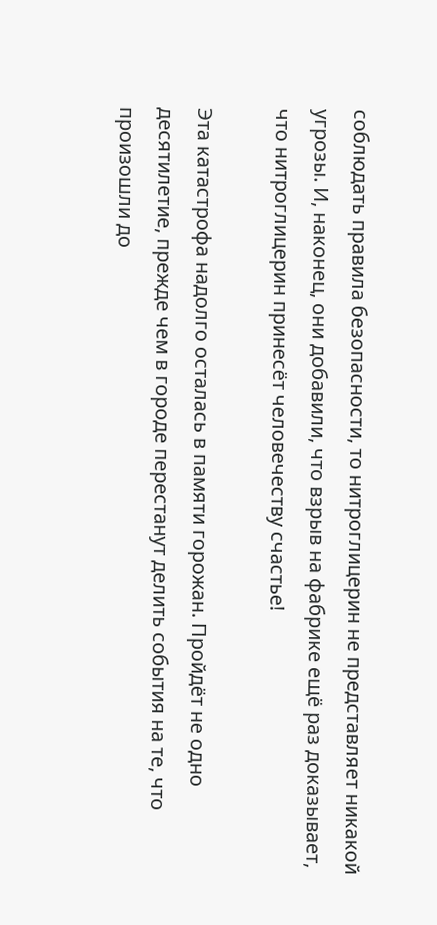соблюдать правила безопасности, то нитроглицерин не представляет никакой угрозы. И, наконец, они добавили, что взрыв на фабрике ещё раз доказывает, что нитроглицерин принесёт человечеству счастье!

Эта катастрофа надолго осталась в памяти горожан. Пройдёт не одно десятилетие, прежде чем в городе перестанут делить события на те, что произошли до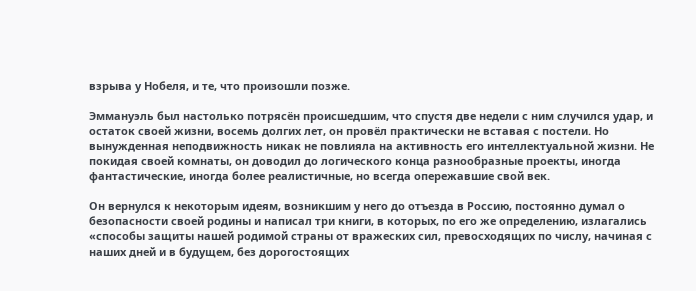взрыва у Нобеля, и те, что произошли позже.

Эммануэль был настолько потрясён происшедшим, что спустя две недели с ним случился удар, и остаток своей жизни, восемь долгих лет, он провёл практически не вставая с постели. Но вынужденная неподвижность никак не повлияла на активность его интеллектуальной жизни. Не покидая своей комнаты, он доводил до логического конца разнообразные проекты, иногда фантастические, иногда более реалистичные, но всегда опережавшие свой век.

Он вернулся к некоторым идеям, возникшим у него до отъезда в Россию, постоянно думал о безопасности своей родины и написал три книги, в которых, по его же определению, излагались «способы защиты нашей родимой страны от вражеских сил, превосходящих по числу, начиная с наших дней и в будущем, без дорогостоящих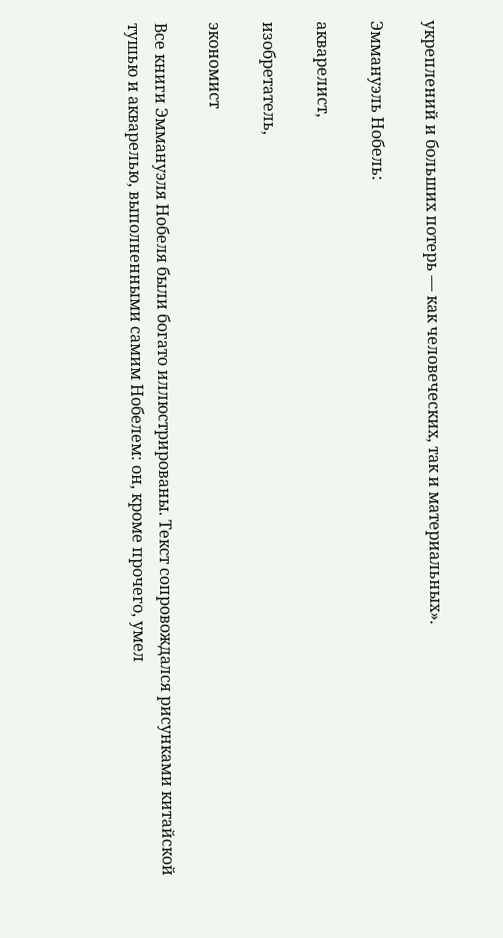укреплений и больших потерь — как человеческих, так и материальных».

Эммануэль Нобель:

акварелист,

изобретатель,

экономист

Все книги Эммануэля Нобеля были богато иллюстрированы. Текст сопровождался рисунками китайской тушью и акварелью, выполненными самим Нобелем: он, кроме прочего, умел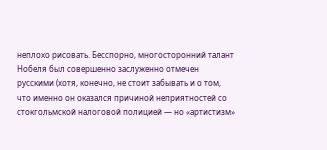неплохо рисовать. Бесспорно, многосторонний талант Нобеля был совершенно заслуженно отмечен русскими (хотя, конечно, не стоит забывать и о том, что именно он оказался причиной неприятностей со стокгольмской налоговой полицией — но «артистизм»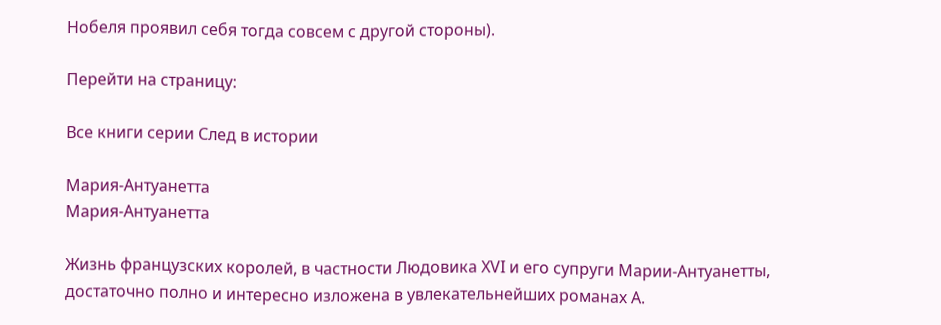Нобеля проявил себя тогда совсем с другой стороны).

Перейти на страницу:

Все книги серии След в истории

Мария-Антуанетта
Мария-Антуанетта

Жизнь французских королей, в частности Людовика XVI и его супруги Марии-Антуанетты, достаточно полно и интересно изложена в увлекательнейших романах А.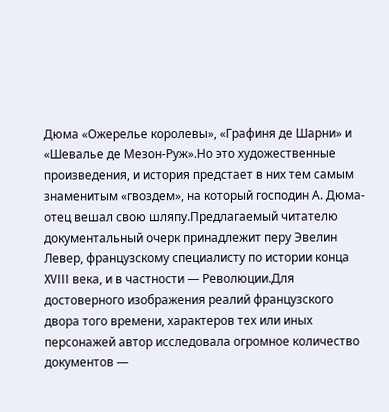Дюма «Ожерелье королевы», «Графиня де Шарни» и «Шевалье де Мезон-Руж».Но это художественные произведения, и история предстает в них тем самым знаменитым «гвоздем», на который господин А. Дюма-отец вешал свою шляпу.Предлагаемый читателю документальный очерк принадлежит перу Эвелин Левер, французскому специалисту по истории конца XVIII века, и в частности — Революции.Для достоверного изображения реалий французского двора того времени, характеров тех или иных персонажей автор исследовала огромное количество документов —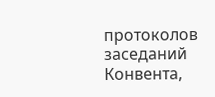протоколов заседаний Конвента,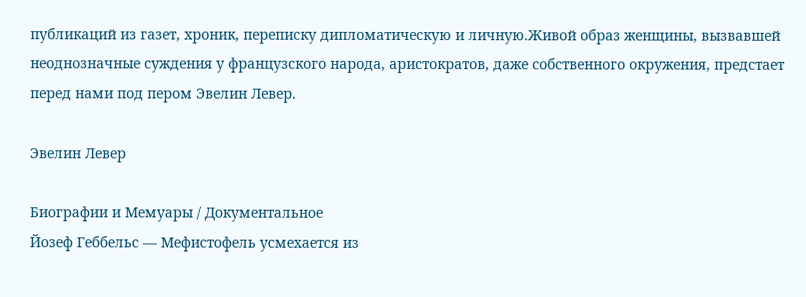публикаций из газет, хроник, переписку дипломатическую и личную.Живой образ женщины, вызвавшей неоднозначные суждения у французского народа, аристократов, даже собственного окружения, предстает перед нами под пером Эвелин Левер.

Эвелин Левер

Биографии и Мемуары / Документальное
Йозеф Геббельс — Мефистофель усмехается из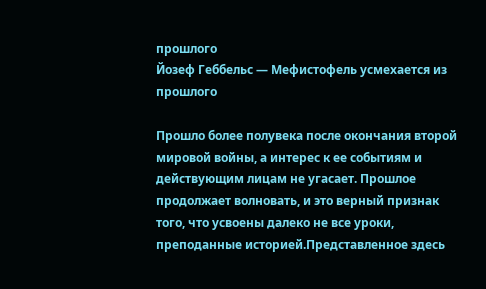прошлого
Йозеф Геббельс — Мефистофель усмехается из прошлого

Прошло более полувека после окончания второй мировой войны, а интерес к ее событиям и действующим лицам не угасает. Прошлое продолжает волновать, и это верный признак того, что усвоены далеко не все уроки, преподанные историей.Представленное здесь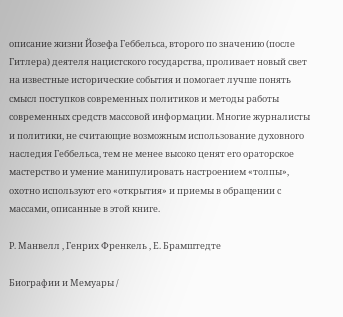описание жизни Йозефа Геббельса, второго по значению (после Гитлера) деятеля нацистского государства, проливает новый свет на известные исторические события и помогает лучше понять смысл поступков современных политиков и методы работы современных средств массовой информации. Многие журналисты и политики, не считающие возможным использование духовного наследия Геббельса, тем не менее высоко ценят его ораторское мастерство и умение манипулировать настроением «толпы», охотно используют его «открытия» и приемы в обращении с массами, описанные в этой книге.

Р. Манвелл , Генрих Френкель , Е. Брамштедте

Биографии и Мемуары /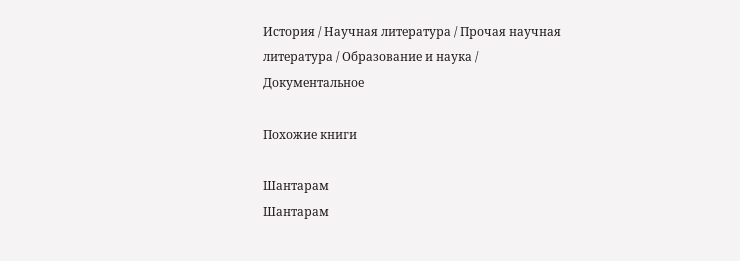История / Научная литература / Прочая научная литература / Образование и наука / Документальное

Похожие книги

Шантарам
Шантарам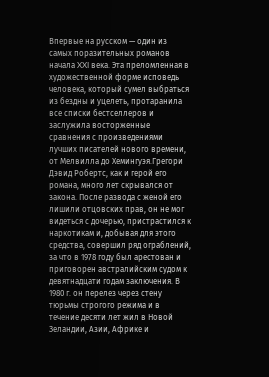Впервые на русском — один из самых поразительных романов начала XXI века. Эта преломленная в художественной форме исповедь человека, который сумел выбраться из бездны и уцелеть, протаранила все списки бестселлеров и заслужила восторженные сравнения с произведениями лучших писателей нового времени, от Мелвилла до Хемингуэя.Грегори Дэвид Робертс, как и герой его романа, много лет скрывался от закона. После развода с женой его лишили отцовских прав, он не мог видеться с дочерью, пристрастился к наркотикам и, добывая для этого средства, совершил ряд ограблений, за что в 1978 году был арестован и приговорен австралийским судом к девятнадцати годам заключения. В 1980 г. он перелез через стену тюрьмы строгого режима и в течение десяти лет жил в Новой Зеландии, Азии, Африке и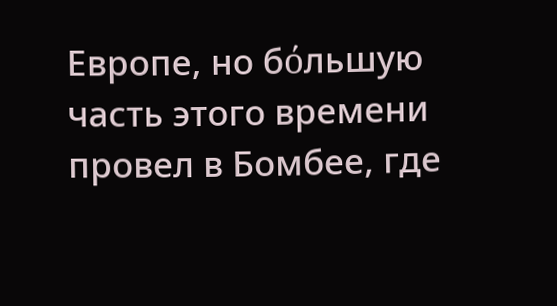Европе, но бόльшую часть этого времени провел в Бомбее, где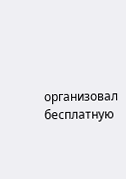организовал бесплатную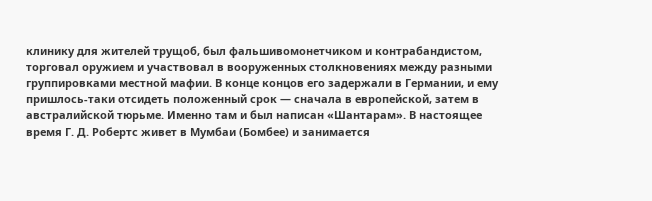клинику для жителей трущоб, был фальшивомонетчиком и контрабандистом, торговал оружием и участвовал в вооруженных столкновениях между разными группировками местной мафии. В конце концов его задержали в Германии, и ему пришлось-таки отсидеть положенный срок — сначала в европейской, затем в австралийской тюрьме. Именно там и был написан «Шантарам». В настоящее время Г. Д. Робертс живет в Мумбаи (Бомбее) и занимается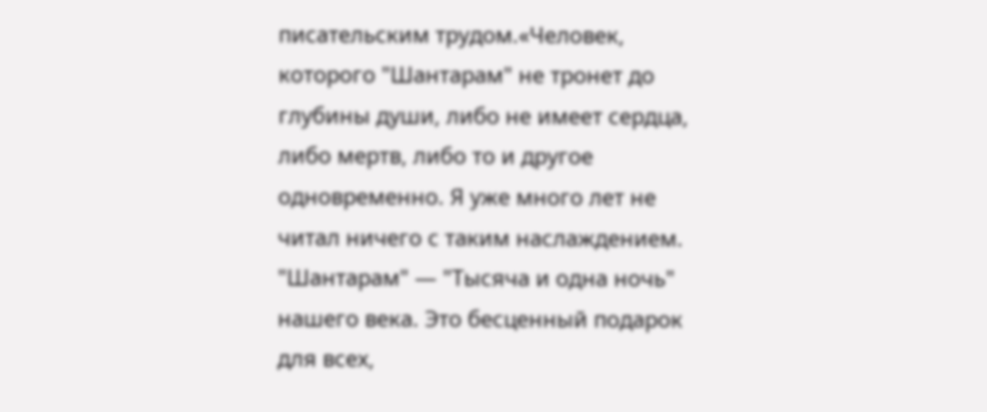писательским трудом.«Человек, которого "Шантарам" не тронет до глубины души, либо не имеет сердца, либо мертв, либо то и другое одновременно. Я уже много лет не читал ничего с таким наслаждением. "Шантарам" — "Тысяча и одна ночь" нашего века. Это бесценный подарок для всех,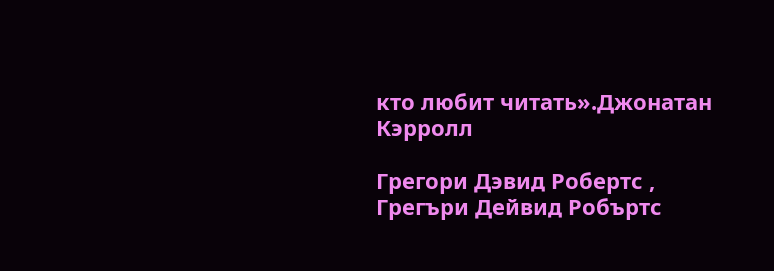кто любит читать».Джонатан Кэрролл

Грегори Дэвид Робертс , Грегъри Дейвид Робъртс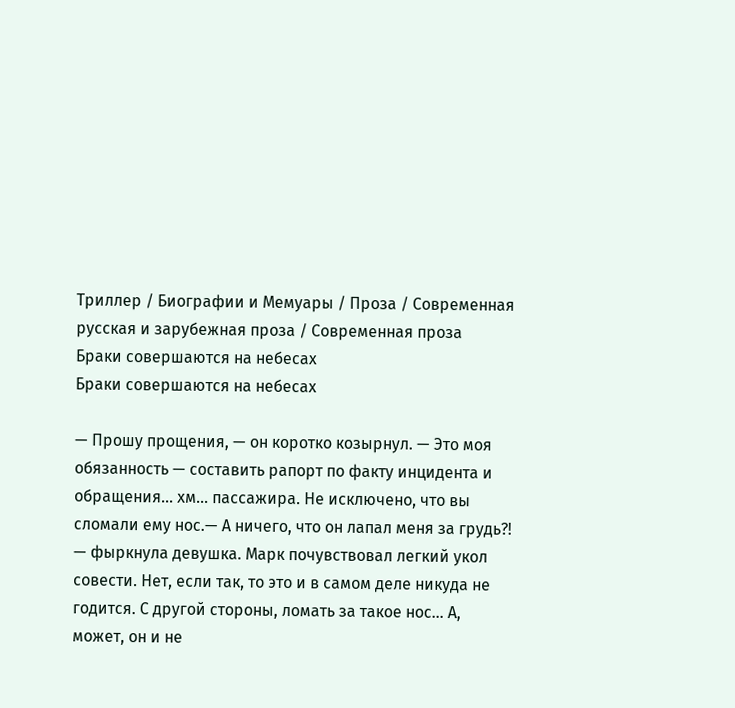Триллер / Биографии и Мемуары / Проза / Современная русская и зарубежная проза / Современная проза
Браки совершаются на небесах
Браки совершаются на небесах

— Прошу прощения, — он коротко козырнул. — Это моя обязанность — составить рапорт по факту инцидента и обращения… хм… пассажира. Не исключено, что вы сломали ему нос.— А ничего, что он лапал меня за грудь?! — фыркнула девушка. Марк почувствовал легкий укол совести. Нет, если так, то это и в самом деле никуда не годится. С другой стороны, ломать за такое нос… А, может, он и не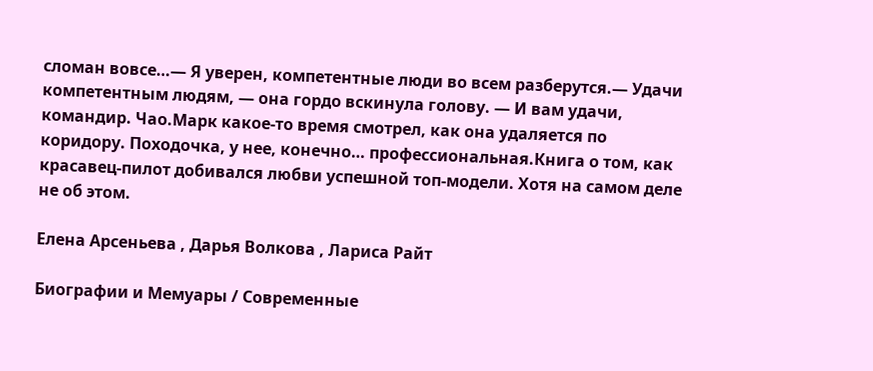сломан вовсе…— Я уверен, компетентные люди во всем разберутся.— Удачи компетентным людям, — она гордо вскинула голову. — И вам удачи, командир. Чао.Марк какое-то время смотрел, как она удаляется по коридору. Походочка, у нее, конечно… профессиональная.Книга о том, как красавец-пилот добивался любви успешной топ-модели. Хотя на самом деле не об этом.

Елена Арсеньева , Дарья Волкова , Лариса Райт

Биографии и Мемуары / Современные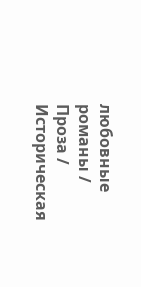любовные романы / Проза / Историческая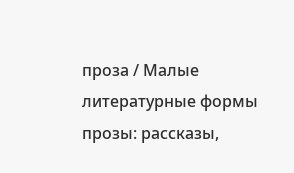проза / Малые литературные формы прозы: рассказы,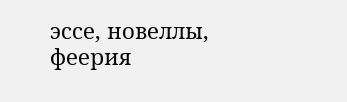эссе, новеллы, феерия